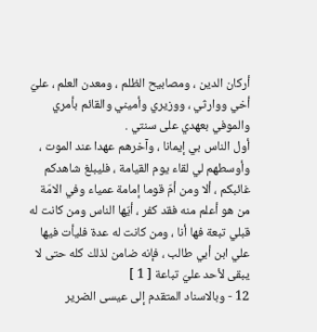أركان الدين ، ومصابيح الظلم ، ومعدن العلم ، عليّ أخي ووارثي ، ووزيري وأميني والقائم بأمري والموفي بعهدي على سنتي .
أول الناس بي إيمانا ، وآخرهم عهدا عند الموت ، وأوسطهم لي لقاء يوم القيامة ، فليبلغ شاهدكم غائبكم ، ألا ومن أمّ قوما إمامة عمياء وفي الامّة من هو أعلم منه فقد كفر ، أيّها الناس ومن كانت له قبلي تبعة فها أنا ، ومن كانت له عدة فليأت فيها علي ابن أبي طالب ، فإنه ضامن لذلك كله حتى لا يبقى لأحد عليّ تباعة [ 1 ]
12 - وبالاسناد المتقدم إلى عيسى الضرير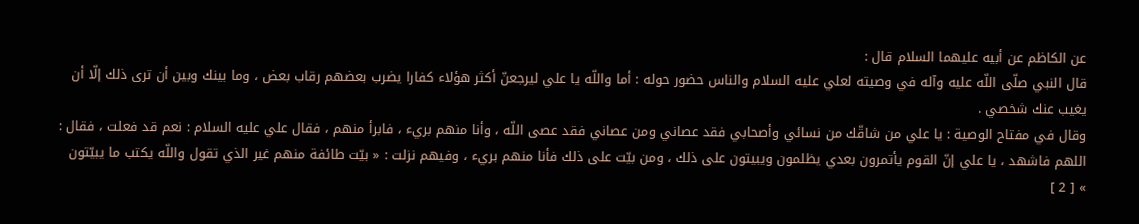عن الكاظم عن أبيه عليهما السلام قال :
قال النبي صلّى اللّه عليه وآله في وصيته لعلي عليه السلام والناس حضور حوله : أما واللّه يا علي ليرجعنّ أكثر هؤلاء كفارا يضرب بعضهم رقاب بعض ، وما بينك وبين أن ترى ذلك إلّا أن يغيب عنك شخصي .
وقال في مفتاح الوصية : يا علي من شاقّك من نسائي وأصحابي فقد عصاني ومن عصاني فقد عصى اللّه ، وأنا منهم بريء ، فابرأ منهم ، فقال علي عليه السلام : نعم قد فعلت ، فقال : اللهم فاشهد ، يا علي إنّ القوم يأتمرون بعدي يظلمون ويبيتون على ذلك ، ومن بيّت على ذلك فأنا منهم بريء ، وفيهم نزلت : « بيّت طائفة منهم غير الذي تقول واللّه يكتب ما يبيّتون » [ 2 ]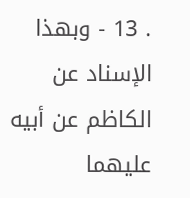. 13 - وبهذا الإسناد عن الكاظم عن أبيه عليهما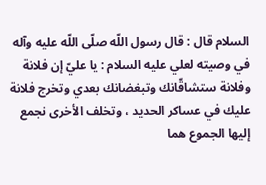السلام قال : قال رسول اللّه صلّى اللّه عليه وآله في وصيته لعلي عليه السلام : يا عليّ إن فلانة وفلانة ستشاقّانك وتبغضانك بعدي وتخرج فلانة عليك في عساكر الحديد ، وتخلف الأخرى نجمع إليها الجموع هما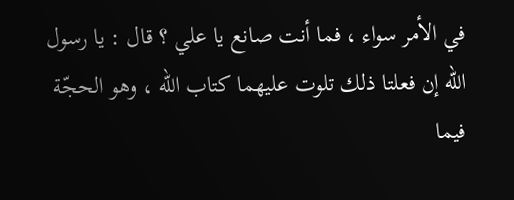في الأمر سواء ، فما أنت صانع يا علي ؟ قال : يا رسول اللّه إن فعلتا ذلك تلوت عليهما كتاب اللّه ، وهو الحجّة فيما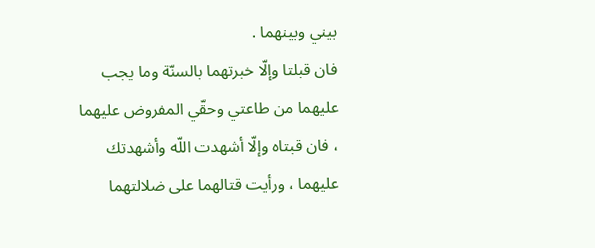بيني وبينهما .
فان قبلتا وإلّا خبرتهما بالسنّة وما يجب عليهما من طاعتي وحقّي المفروض عليهما ، فان قبتاه وإلّا أشهدت اللّه وأشهدتك عليهما ، ورأيت قتالهما على ضلالتهما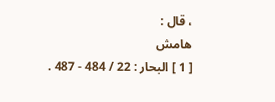، قال :
هامش
[ 1 ] البحار : 22 / 484 - 487 .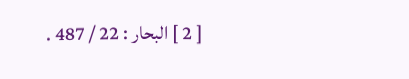[ 2 ] البحار : 22 / 487 .